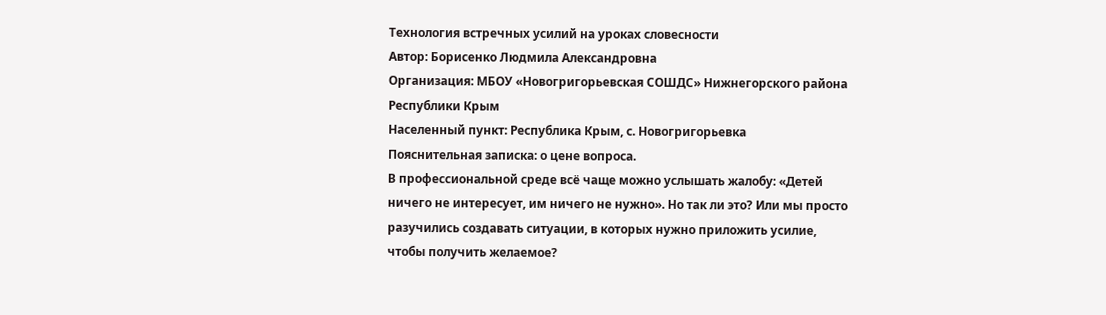Технология встречных усилий на уроках словесности
Автор: Борисенко Людмила Александровна
Организация: МБОУ «Новогригорьевская СОШДС» Нижнегорского района Республики Крым
Населенный пункт: Республика Крым, с. Новогригорьевка
Пояснительная записка: о цене вопроса.
В профессиональной среде всё чаще можно услышать жалобу: «Детей ничего не интересует, им ничего не нужно». Но так ли это? Или мы просто разучились создавать ситуации, в которых нужно приложить усилие, чтобы получить желаемое?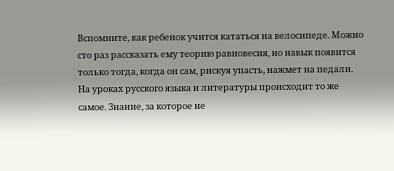Вспомните, как ребенок учится кататься на велосипеде. Можно сто раз рассказать ему теорию равновесия, но навык появится только тогда, когда он сам, рискуя упасть, нажмет на педали. На уроках русского языка и литературы происходит то же самое. Знание, за которое не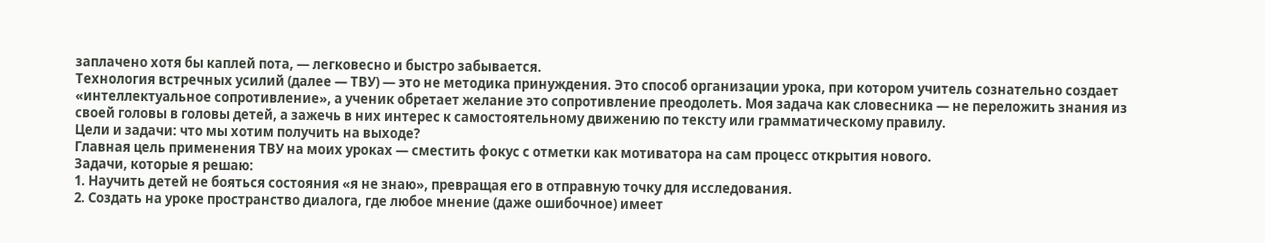заплачено хотя бы каплей пота, — легковесно и быстро забывается.
Технология встречных усилий (далее — ТВУ) — это не методика принуждения. Это способ организации урока, при котором учитель сознательно создает «интеллектуальное сопротивление», а ученик обретает желание это сопротивление преодолеть. Моя задача как словесника — не переложить знания из своей головы в головы детей, а зажечь в них интерес к самостоятельному движению по тексту или грамматическому правилу.
Цели и задачи: что мы хотим получить на выходе?
Главная цель применения ТВУ на моих уроках — сместить фокус с отметки как мотиватора на сам процесс открытия нового.
Задачи, которые я решаю:
1. Научить детей не бояться состояния «я не знаю», превращая его в отправную точку для исследования.
2. Создать на уроке пространство диалога, где любое мнение (даже ошибочное) имеет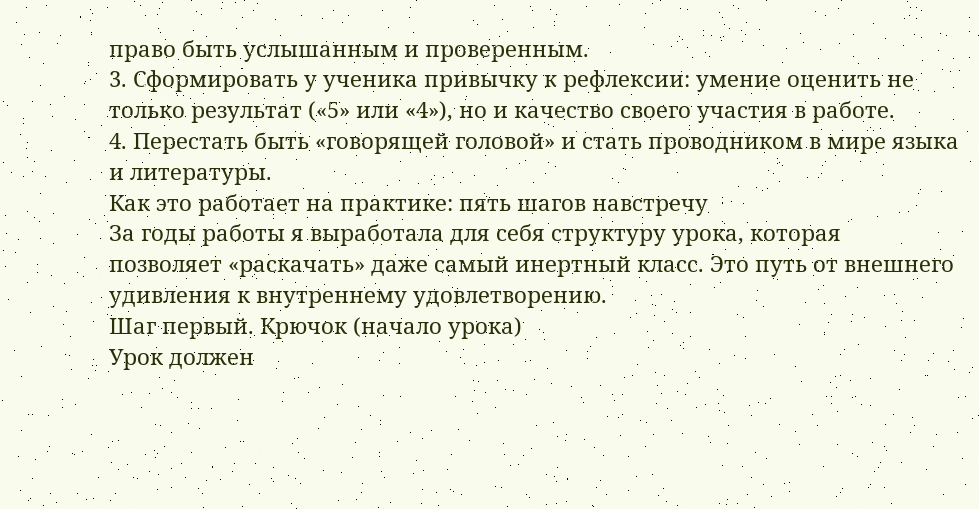право быть услышанным и проверенным.
3. Сформировать у ученика привычку к рефлексии: умение оценить не только результат («5» или «4»), но и качество своего участия в работе.
4. Перестать быть «говорящей головой» и стать проводником в мире языка и литературы.
Как это работает на практике: пять шагов навстречу
За годы работы я выработала для себя структуру урока, которая позволяет «раскачать» даже самый инертный класс. Это путь от внешнего удивления к внутреннему удовлетворению.
Шаг первый. Крючок (начало урока)
Урок должен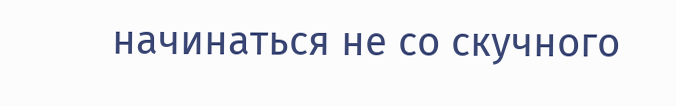начинаться не со скучного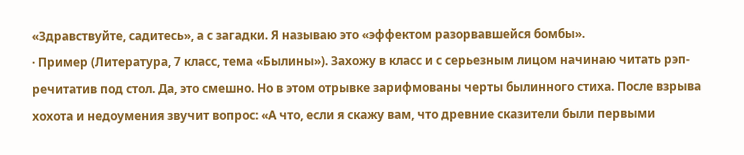«Здравствуйте, садитесь», а с загадки. Я называю это «эффектом разорвавшейся бомбы».
· Пример (Литература, 7 класс, тема «Былины»). Захожу в класс и с серьезным лицом начинаю читать рэп-речитатив под стол. Да, это смешно. Но в этом отрывке зарифмованы черты былинного стиха. После взрыва хохота и недоумения звучит вопрос: «А что, если я скажу вам, что древние сказители были первыми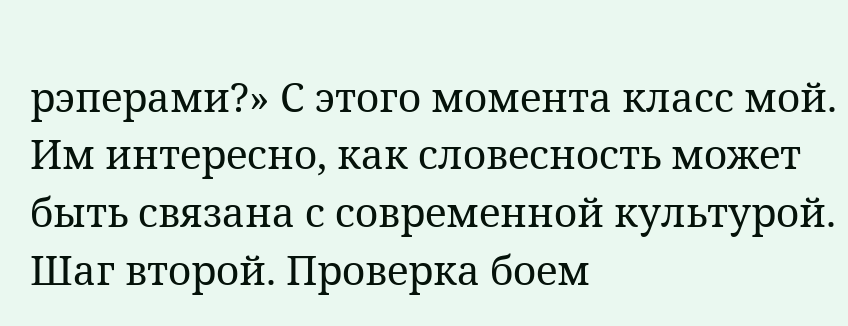рэперами?» С этого момента класс мой. Им интересно, как словесность может быть связана с современной культурой.
Шаг второй. Проверка боем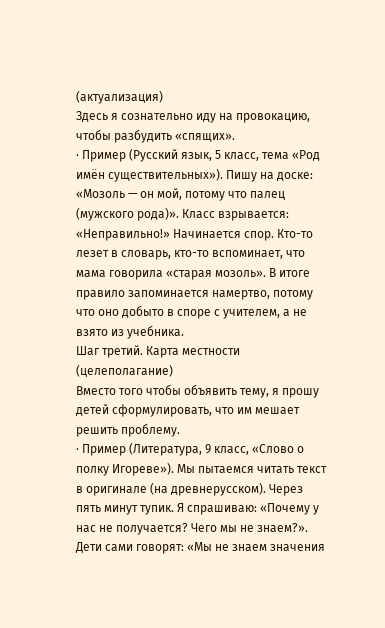(актуализация)
Здесь я сознательно иду на провокацию, чтобы разбудить «спящих».
· Пример (Русский язык, 5 класс, тема «Род имён существительных»). Пишу на доске: «Мозоль — он мой, потому что палец (мужского рода)». Класс взрывается: «Неправильно!» Начинается спор. Кто-то лезет в словарь, кто-то вспоминает, что мама говорила «старая мозоль». В итоге правило запоминается намертво, потому что оно добыто в споре с учителем, а не взято из учебника.
Шаг третий. Карта местности (целеполагание)
Вместо того чтобы объявить тему, я прошу детей сформулировать, что им мешает решить проблему.
· Пример (Литература, 9 класс, «Слово о полку Игореве»). Мы пытаемся читать текст в оригинале (на древнерусском). Через пять минут тупик. Я спрашиваю: «Почему у нас не получается? Чего мы не знаем?». Дети сами говорят: «Мы не знаем значения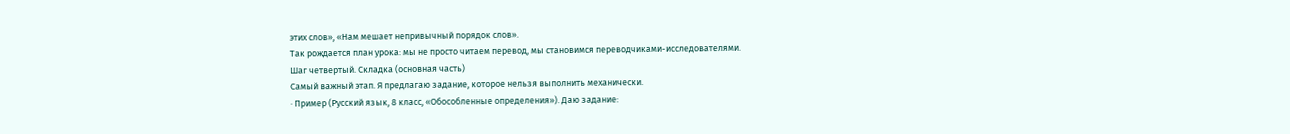этих слов», «Нам мешает непривычный порядок слов».
Так рождается план урока: мы не просто читаем перевод, мы становимся переводчиками-исследователями.
Шаг четвертый. Складка (основная часть)
Самый важный этап. Я предлагаю задание, которое нельзя выполнить механически.
· Пример (Русский язык, 8 класс, «Обособленные определения»). Даю задание: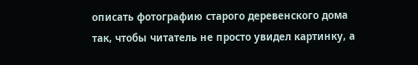описать фотографию старого деревенского дома так, чтобы читатель не просто увидел картинку, а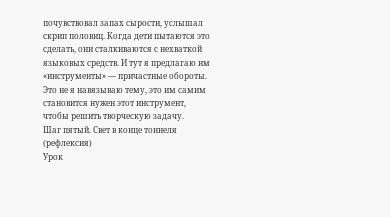почувствовал запах сырости, услышал скрип половиц. Когда дети пытаются это сделать, они сталкиваются с нехваткой языковых средств. И тут я предлагаю им «инструменты» — причастные обороты. Это не я навязываю тему, это им самим становится нужен этот инструмент, чтобы решить творческую задачу.
Шаг пятый. Свет в конце тоннеля (рефлексия)
Урок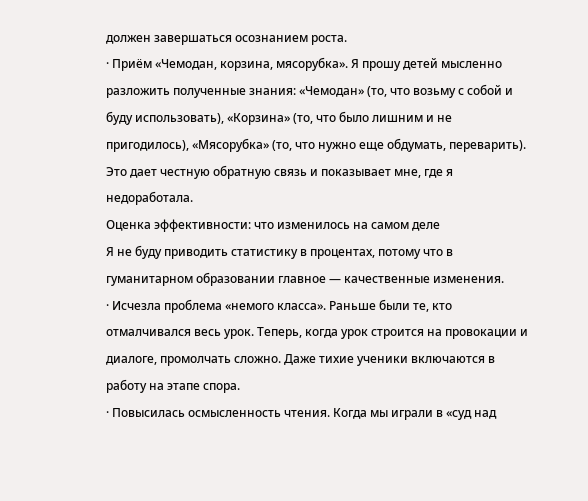должен завершаться осознанием роста.
· Приём «Чемодан, корзина, мясорубка». Я прошу детей мысленно разложить полученные знания: «Чемодан» (то, что возьму с собой и буду использовать), «Корзина» (то, что было лишним и не пригодилось), «Мясорубка» (то, что нужно еще обдумать, переварить). Это дает честную обратную связь и показывает мне, где я недоработала.
Оценка эффективности: что изменилось на самом деле
Я не буду приводить статистику в процентах, потому что в гуманитарном образовании главное — качественные изменения.
· Исчезла проблема «немого класса». Раньше были те, кто отмалчивался весь урок. Теперь, когда урок строится на провокации и диалоге, промолчать сложно. Даже тихие ученики включаются в работу на этапе спора.
· Повысилась осмысленность чтения. Когда мы играли в «суд над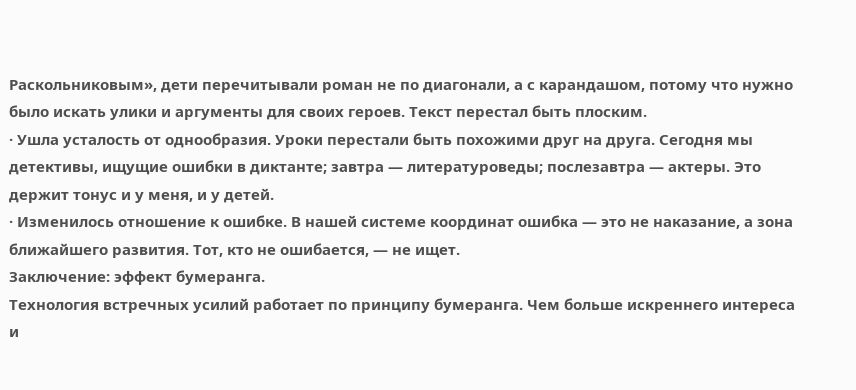Раскольниковым», дети перечитывали роман не по диагонали, а с карандашом, потому что нужно было искать улики и аргументы для своих героев. Текст перестал быть плоским.
· Ушла усталость от однообразия. Уроки перестали быть похожими друг на друга. Сегодня мы детективы, ищущие ошибки в диктанте; завтра — литературоведы; послезавтра — актеры. Это держит тонус и у меня, и у детей.
· Изменилось отношение к ошибке. В нашей системе координат ошибка — это не наказание, а зона ближайшего развития. Тот, кто не ошибается, — не ищет.
Заключение: эффект бумеранга.
Технология встречных усилий работает по принципу бумеранга. Чем больше искреннего интереса и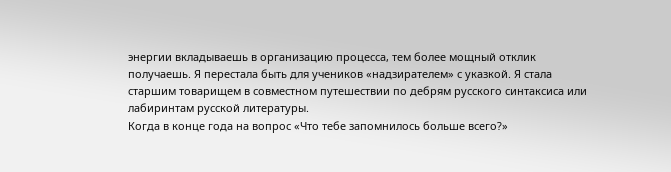энергии вкладываешь в организацию процесса, тем более мощный отклик получаешь. Я перестала быть для учеников «надзирателем» с указкой. Я стала старшим товарищем в совместном путешествии по дебрям русского синтаксиса или лабиринтам русской литературы.
Когда в конце года на вопрос «Что тебе запомнилось больше всего?»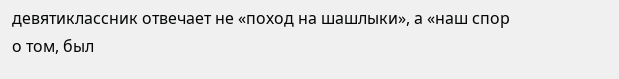девятиклассник отвечает не «поход на шашлыки», а «наш спор о том, был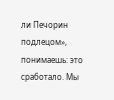ли Печорин подлецом», понимаешь: это сработало. Мы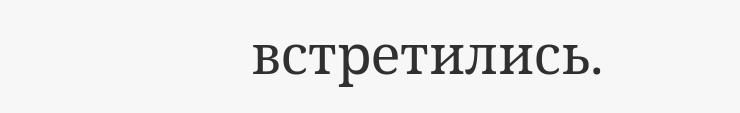встретились.